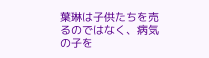葉琳は子供たちを売るのではなく、病気の子を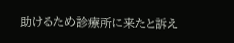助けるため診療所に来たと訴え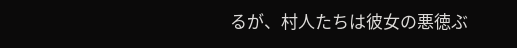るが、村人たちは彼女の悪徳ぶ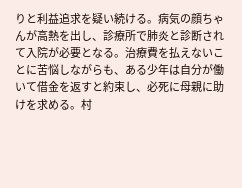りと利益追求を疑い続ける。病気の顔ちゃんが高熱を出し、診療所で肺炎と診断されて入院が必要となる。治療費を払えないことに苦悩しながらも、ある少年は自分が働いて借金を返すと約束し、必死に母親に助けを求める。村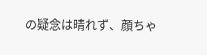の疑念は晴れず、顔ちゃ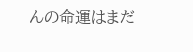んの命運はまだ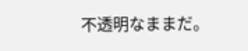不透明なままだ。